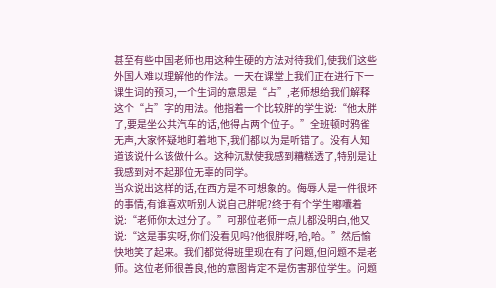甚至有些中国老师也用这种生硬的方法对待我们,使我们这些外国人难以理解他的作法。一天在课堂上我们正在进行下一课生词的预习,一个生词的意思是“占”,老师想给我们解释这个“占”字的用法。他指着一个比较胖的学生说:“他太胖了,要是坐公共汽车的话,他得占两个位子。”全班顿时鸦雀无声,大家怀疑地盯着地下,我们都以为是听错了。没有人知道该说什么该做什么。这种沉默使我感到糟糕透了,特别是让我感到对不起那位无辜的同学。
当众说出这样的话,在西方是不可想象的。侮辱人是一件很坏的事情,有谁喜欢听别人说自己胖呢?终于有个学生嘟囔着说:“老师你太过分了。”可那位老师一点儿都没明白,他又说:“这是事实呀,你们没看见吗?他很胖呀,哈,哈。”然后愉快地笑了起来。我们都觉得班里现在有了问题,但问题不是老师。这位老师很善良,他的意图肯定不是伤害那位学生。问题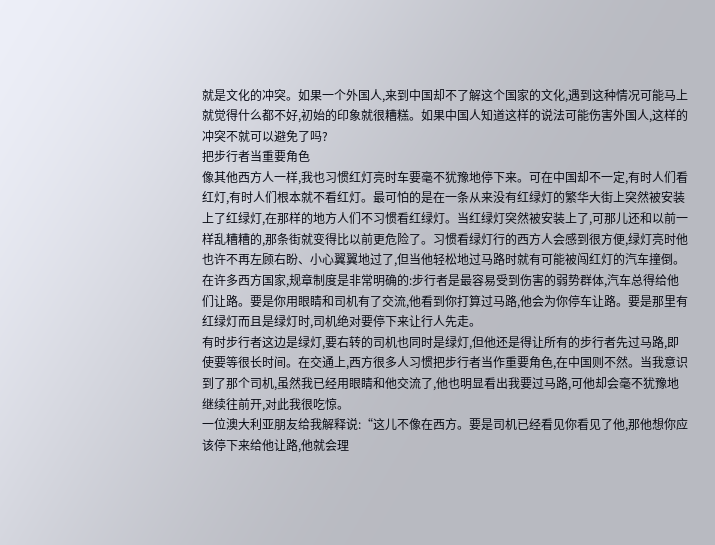就是文化的冲突。如果一个外国人,来到中国却不了解这个国家的文化,遇到这种情况可能马上就觉得什么都不好,初始的印象就很糟糕。如果中国人知道这样的说法可能伤害外国人,这样的冲突不就可以避免了吗?
把步行者当重要角色
像其他西方人一样,我也习惯红灯亮时车要毫不犹豫地停下来。可在中国却不一定,有时人们看红灯,有时人们根本就不看红灯。最可怕的是在一条从来没有红绿灯的繁华大街上突然被安装上了红绿灯,在那样的地方人们不习惯看红绿灯。当红绿灯突然被安装上了,可那儿还和以前一样乱糟糟的,那条街就变得比以前更危险了。习惯看绿灯行的西方人会感到很方便,绿灯亮时他也许不再左顾右盼、小心翼翼地过了,但当他轻松地过马路时就有可能被闯红灯的汽车撞倒。
在许多西方国家,规章制度是非常明确的:步行者是最容易受到伤害的弱势群体,汽车总得给他们让路。要是你用眼睛和司机有了交流,他看到你打算过马路,他会为你停车让路。要是那里有红绿灯而且是绿灯时,司机绝对要停下来让行人先走。
有时步行者这边是绿灯,要右转的司机也同时是绿灯,但他还是得让所有的步行者先过马路,即使要等很长时间。在交通上,西方很多人习惯把步行者当作重要角色,在中国则不然。当我意识到了那个司机,虽然我已经用眼睛和他交流了,他也明显看出我要过马路,可他却会毫不犹豫地继续往前开,对此我很吃惊。
一位澳大利亚朋友给我解释说:“这儿不像在西方。要是司机已经看见你看见了他,那他想你应该停下来给他让路,他就会理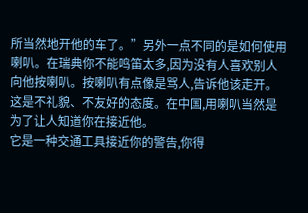所当然地开他的车了。”另外一点不同的是如何使用喇叭。在瑞典你不能鸣笛太多,因为没有人喜欢别人向他按喇叭。按喇叭有点像是骂人,告诉他该走开。这是不礼貌、不友好的态度。在中国,用喇叭当然是为了让人知道你在接近他。
它是一种交通工具接近你的警告,你得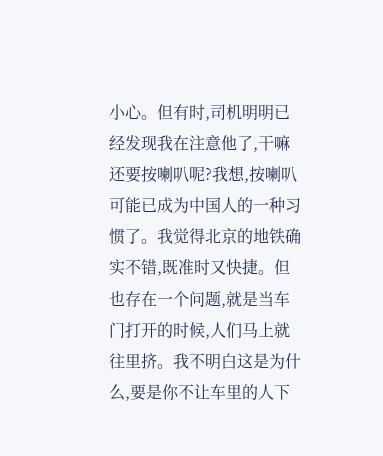小心。但有时,司机明明已经发现我在注意他了,干嘛还要按喇叭呢?我想,按喇叭可能已成为中国人的一种习惯了。我觉得北京的地铁确实不错,既准时又快捷。但也存在一个问题,就是当车门打开的时候,人们马上就往里挤。我不明白这是为什么,要是你不让车里的人下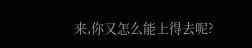来,你又怎么能上得去呢?